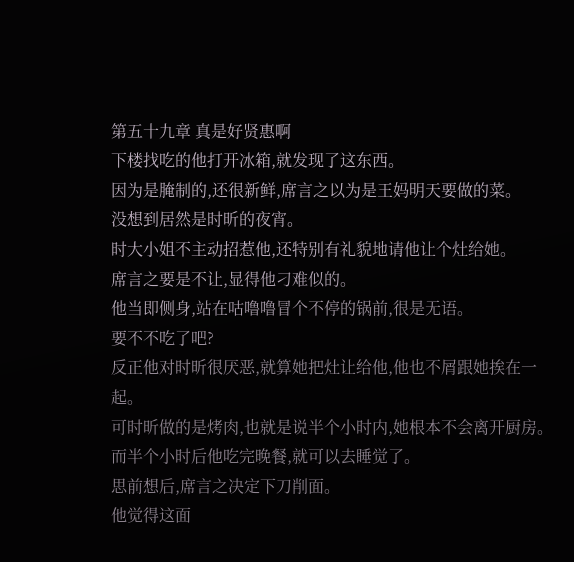第五十九章 真是好贤惠啊
下楼找吃的他打开冰箱,就发现了这东西。
因为是腌制的,还很新鲜,席言之以为是王妈明天要做的菜。
没想到居然是时昕的夜宵。
时大小姐不主动招惹他,还特别有礼貌地请他让个灶给她。
席言之要是不让,显得他刁难似的。
他当即侧身,站在咕噜噜冒个不停的锅前,很是无语。
要不不吃了吧?
反正他对时昕很厌恶,就算她把灶让给他,他也不屑跟她挨在一起。
可时昕做的是烤肉,也就是说半个小时内,她根本不会离开厨房。
而半个小时后他吃完晚餐,就可以去睡觉了。
思前想后,席言之决定下刀削面。
他觉得这面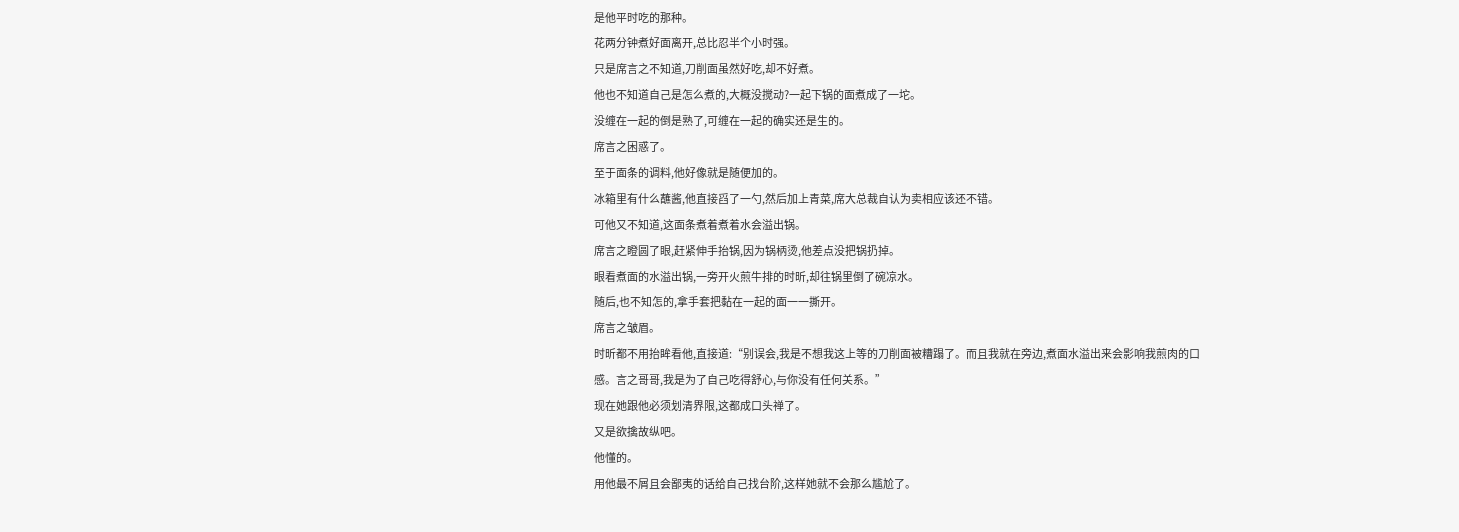是他平时吃的那种。
花两分钟煮好面离开,总比忍半个小时强。
只是席言之不知道,刀削面虽然好吃,却不好煮。
他也不知道自己是怎么煮的,大概没搅动?一起下锅的面煮成了一坨。
没缠在一起的倒是熟了,可缠在一起的确实还是生的。
席言之困惑了。
至于面条的调料,他好像就是随便加的。
冰箱里有什么蘸酱,他直接舀了一勺,然后加上青菜,席大总裁自认为卖相应该还不错。
可他又不知道,这面条煮着煮着水会溢出锅。
席言之瞪圆了眼,赶紧伸手抬锅,因为锅柄烫,他差点没把锅扔掉。
眼看煮面的水溢出锅,一旁开火煎牛排的时昕,却往锅里倒了碗凉水。
随后,也不知怎的,拿手套把黏在一起的面一一撕开。
席言之皱眉。
时昕都不用抬眸看他,直接道:“别误会,我是不想我这上等的刀削面被糟蹋了。而且我就在旁边,煮面水溢出来会影响我煎肉的口感。言之哥哥,我是为了自己吃得舒心,与你没有任何关系。”
现在她跟他必须划清界限,这都成口头禅了。
又是欲擒故纵吧。
他懂的。
用他最不屑且会鄙夷的话给自己找台阶,这样她就不会那么尴尬了。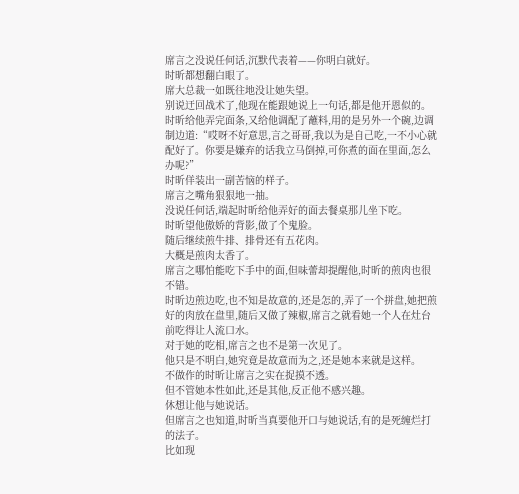席言之没说任何话,沉默代表着——你明白就好。
时昕都想翻白眼了。
席大总裁一如既往地没让她失望。
别说迂回战术了,他现在能跟她说上一句话,都是他开恩似的。
时昕给他弄完面条,又给他调配了蘸料,用的是另外一个碗,边调制边道:“哎呀不好意思,言之哥哥,我以为是自己吃,一不小心就配好了。你要是嫌弃的话我立马倒掉,可你煮的面在里面,怎么办呢?”
时昕佯装出一副苦恼的样子。
席言之嘴角狠狠地一抽。
没说任何话,端起时昕给他弄好的面去餐桌那儿坐下吃。
时昕望他傲娇的背影,做了个鬼脸。
随后继续煎牛排、排骨还有五花肉。
大概是煎肉太香了。
席言之哪怕能吃下手中的面,但味蕾却提醒他,时昕的煎肉也很不错。
时昕边煎边吃,也不知是故意的,还是怎的,弄了一个拼盘,她把煎好的肉放在盘里,随后又做了辣椒,席言之就看她一个人在灶台前吃得让人流口水。
对于她的吃相,席言之也不是第一次见了。
他只是不明白,她究竟是故意而为之,还是她本来就是这样。
不做作的时昕让席言之实在捉摸不透。
但不管她本性如此,还是其他,反正他不感兴趣。
休想让他与她说话。
但席言之也知道,时昕当真要他开口与她说话,有的是死缠烂打的法子。
比如现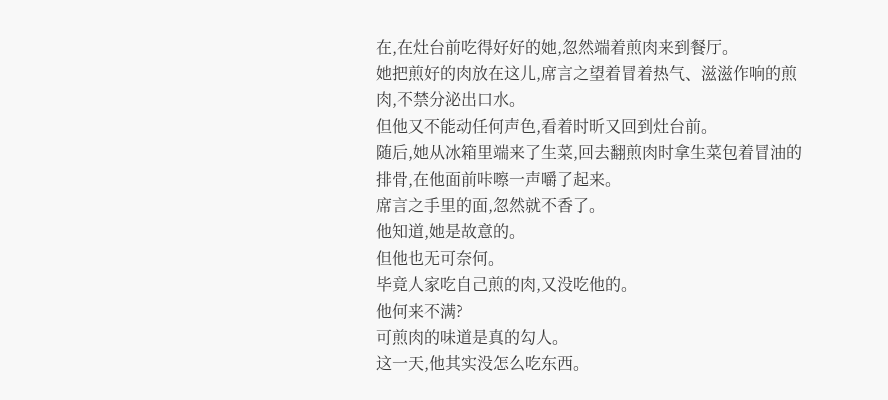在,在灶台前吃得好好的她,忽然端着煎肉来到餐厅。
她把煎好的肉放在这儿,席言之望着冒着热气、滋滋作响的煎肉,不禁分泌出口水。
但他又不能动任何声色,看着时昕又回到灶台前。
随后,她从冰箱里端来了生菜,回去翻煎肉时拿生菜包着冒油的排骨,在他面前咔嚓一声嚼了起来。
席言之手里的面,忽然就不香了。
他知道,她是故意的。
但他也无可奈何。
毕竟人家吃自己煎的肉,又没吃他的。
他何来不满?
可煎肉的味道是真的勾人。
这一天,他其实没怎么吃东西。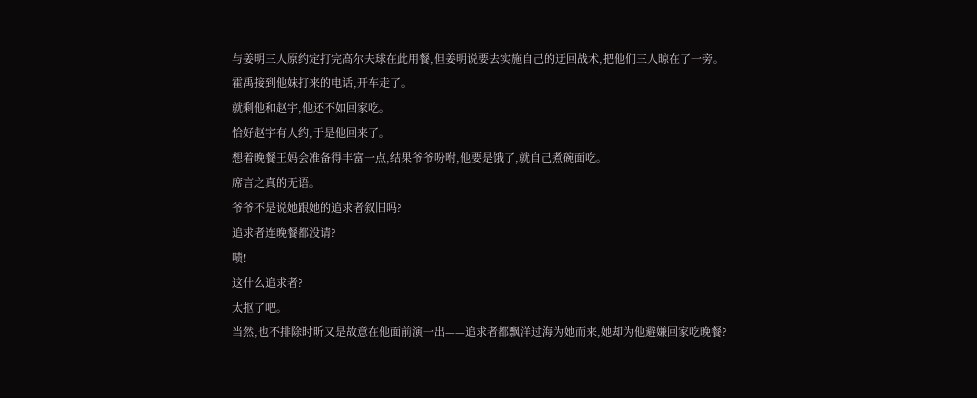与姜明三人原约定打完高尔夫球在此用餐,但姜明说要去实施自己的迂回战术,把他们三人晾在了一旁。
霍禹接到他妹打来的电话,开车走了。
就剩他和赵宇,他还不如回家吃。
恰好赵宇有人约,于是他回来了。
想着晚餐王妈会准备得丰富一点,结果爷爷吩咐,他要是饿了,就自己煮碗面吃。
席言之真的无语。
爷爷不是说她跟她的追求者叙旧吗?
追求者连晚餐都没请?
啧!
这什么追求者?
太抠了吧。
当然,也不排除时昕又是故意在他面前演一出——追求者都飘洋过海为她而来,她却为他避嫌回家吃晚餐?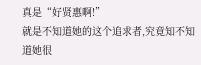真是“好贤惠啊!”
就是不知道她的这个追求者,究竟知不知道她很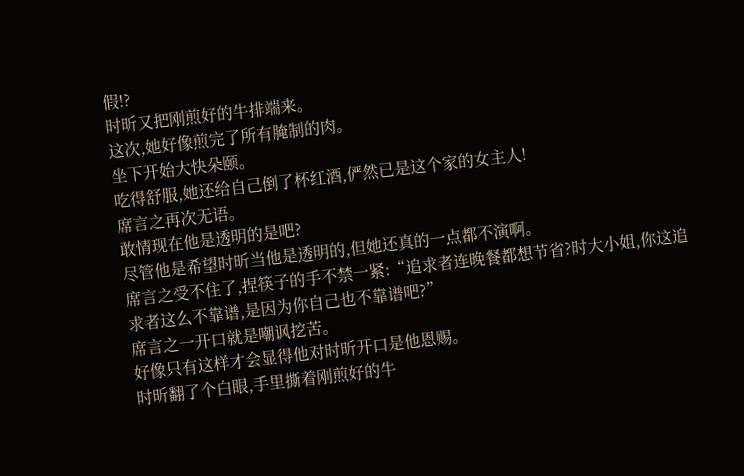假!?
时昕又把刚煎好的牛排端来。
这次,她好像煎完了所有腌制的肉。
坐下开始大快朵颐。
吃得舒服,她还给自己倒了杯红酒,俨然已是这个家的女主人!
席言之再次无语。
敢情现在他是透明的是吧?
尽管他是希望时昕当他是透明的,但她还真的一点都不演啊。
席言之受不住了,捏筷子的手不禁一紧:“追求者连晚餐都想节省?时大小姐,你这追求者这么不靠谱,是因为你自己也不靠谱吧?”
席言之一开口就是嘲讽挖苦。
好像只有这样才会显得他对时昕开口是他恩赐。
时昕翻了个白眼,手里撕着刚煎好的牛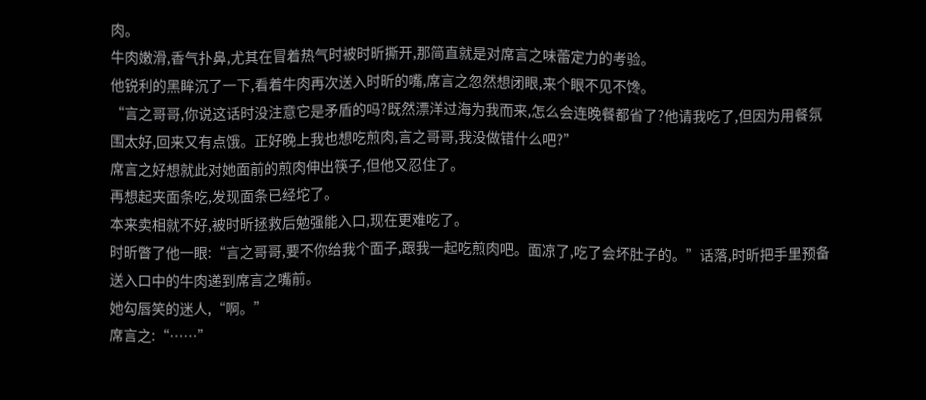肉。
牛肉嫩滑,香气扑鼻,尤其在冒着热气时被时昕撕开,那简直就是对席言之味蕾定力的考验。
他锐利的黑眸沉了一下,看着牛肉再次送入时昕的嘴,席言之忽然想闭眼,来个眼不见不馋。
“言之哥哥,你说这话时没注意它是矛盾的吗?既然漂洋过海为我而来,怎么会连晚餐都省了?他请我吃了,但因为用餐氛围太好,回来又有点饿。正好晚上我也想吃煎肉,言之哥哥,我没做错什么吧?”
席言之好想就此对她面前的煎肉伸出筷子,但他又忍住了。
再想起夹面条吃,发现面条已经坨了。
本来卖相就不好,被时昕拯救后勉强能入口,现在更难吃了。
时昕瞥了他一眼:“言之哥哥,要不你给我个面子,跟我一起吃煎肉吧。面凉了,吃了会坏肚子的。”话落,时昕把手里预备送入口中的牛肉递到席言之嘴前。
她勾唇笑的迷人,“啊。”
席言之:“……”